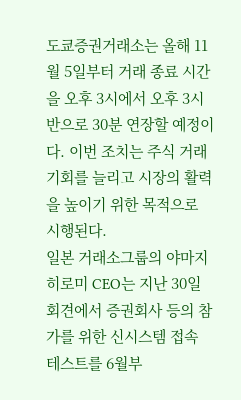도쿄증권거래소는 올해 11월 5일부터 거래 종료 시간을 오후 3시에서 오후 3시 반으로 30분 연장할 예정이다. 이번 조치는 주식 거래 기회를 늘리고 시장의 활력을 높이기 위한 목적으로 시행된다.
일본 거래소그룹의 야마지 히로미 CEO는 지난 30일 회견에서 증권회사 등의 참가를 위한 신시스템 접속 테스트를 6월부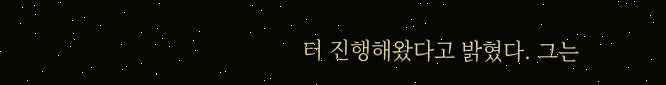터 진행해왔다고 밝혔다. 그는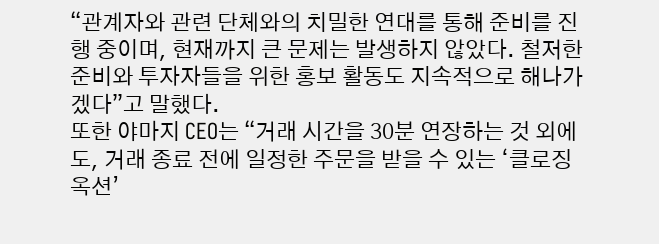“관계자와 관련 단체와의 치밀한 연대를 통해 준비를 진행 중이며, 현재까지 큰 문제는 발생하지 않았다. 철저한 준비와 투자자들을 위한 홍보 활동도 지속적으로 해나가겠다”고 말했다.
또한 야마지 CEO는 “거래 시간을 30분 연장하는 것 외에도, 거래 종료 전에 일정한 주문을 받을 수 있는 ‘클로징 옥션’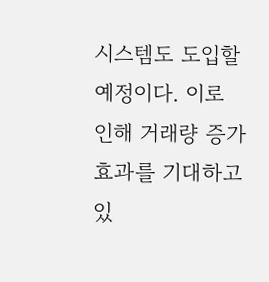시스템도 도입할 예정이다. 이로 인해 거래량 증가 효과를 기대하고 있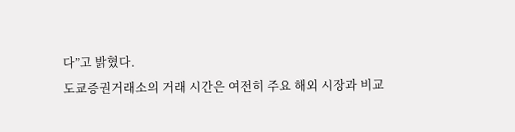다”고 밝혔다.
도쿄증권거래소의 거래 시간은 여전히 주요 해외 시장과 비교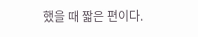했을 때 짧은 편이다.